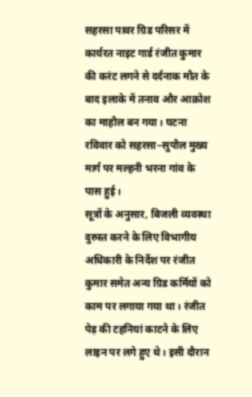सहरसा पावर ग्रिड परिसर में कार्यरत नाइट गार्ड रंजीत कुमार की करंट लगने से दर्दनाक मौत के बाद इलाके में तनाव और आक्रोश का माहौल बन गया। घटना रविवार को सहरसा–सुपौल मुख्य मार्ग पर मल्हनी भरना गांव के पास हुई।
सूत्रों के अनुसार, बिजली व्यवस्था दुरुस्त करने के लिए विभागीय अधिकारी के निर्देश पर रंजीत कुमार समेत अन्य ग्रिड कर्मियों को काम पर लगाया गया था। रंजीत पेड़ की टहनियां काटने के लिए लाइन पर लगे हुए थे। इसी दौरान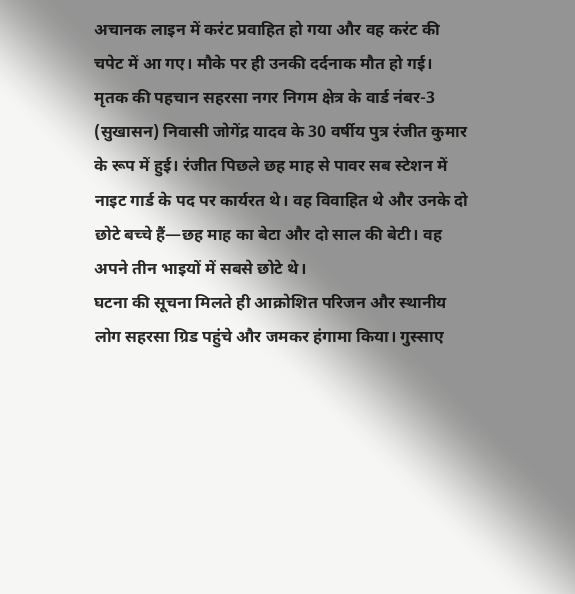अचानक लाइन में करंट प्रवाहित हो गया और वह करंट की चपेट में आ गए। मौके पर ही उनकी दर्दनाक मौत हो गई।
मृतक की पहचान सहरसा नगर निगम क्षेत्र के वार्ड नंबर-3 (सुखासन) निवासी जोगेंद्र यादव के 30 वर्षीय पुत्र रंजीत कुमार के रूप में हुई। रंजीत पिछले छह माह से पावर सब स्टेशन में नाइट गार्ड के पद पर कार्यरत थे। वह विवाहित थे और उनके दो छोटे बच्चे हैं—छह माह का बेटा और दो साल की बेटी। वह अपने तीन भाइयों में सबसे छोटे थे।
घटना की सूचना मिलते ही आक्रोशित परिजन और स्थानीय लोग सहरसा ग्रिड पहुंचे और जमकर हंगामा किया। गुस्साए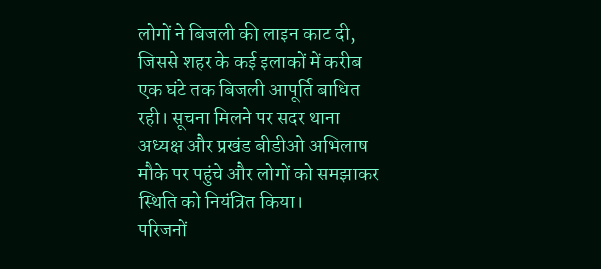लोगों ने बिजली की लाइन काट दी, जिससे शहर के कई इलाकों में करीब एक घंटे तक बिजली आपूर्ति बाधित रही। सूचना मिलने पर सदर थाना अध्यक्ष और प्रखंड बीडीओ अभिलाष मौके पर पहुंचे और लोगों को समझाकर स्थिति को नियंत्रित किया।
परिजनों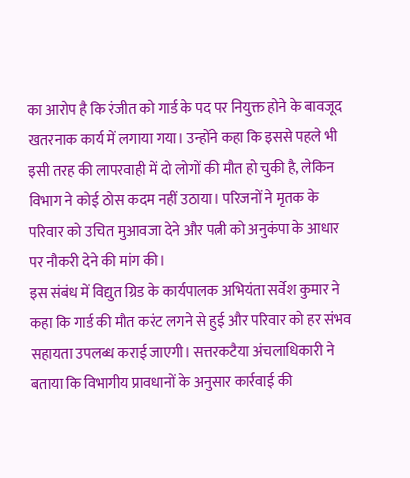का आरोप है कि रंजीत को गार्ड के पद पर नियुक्त होने के बावजूद खतरनाक कार्य में लगाया गया। उन्होंने कहा कि इससे पहले भी इसी तरह की लापरवाही में दो लोगों की मौत हो चुकी है, लेकिन विभाग ने कोई ठोस कदम नहीं उठाया। परिजनों ने मृतक के परिवार को उचित मुआवजा देने और पत्नी को अनुकंपा के आधार पर नौकरी देने की मांग की।
इस संबंध में विद्युत ग्रिड के कार्यपालक अभियंता सर्वेश कुमार ने कहा कि गार्ड की मौत करंट लगने से हुई और परिवार को हर संभव सहायता उपलब्ध कराई जाएगी। सत्तरकटैया अंचलाधिकारी ने बताया कि विभागीय प्रावधानों के अनुसार कार्रवाई की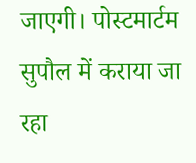जाएगी। पोस्टमार्टम सुपौल में कराया जा रहा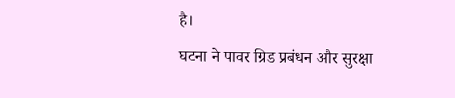है।
घटना ने पावर ग्रिड प्रबंधन और सुरक्षा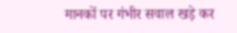मानकों पर गंभीर सवाल खड़े कर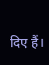दिए हैं।